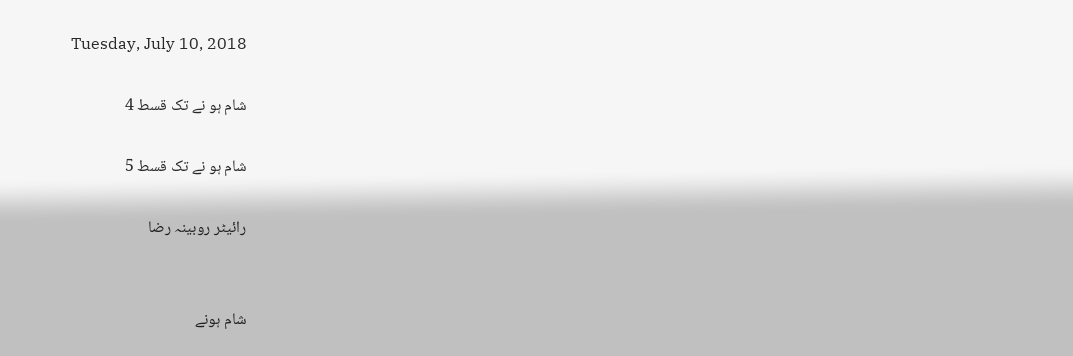Tuesday, July 10, 2018

شام ہو نے تک قسط 4

شام ہو نے تک قسط 5

رائیٹر روبینہ رضا


شام ہونے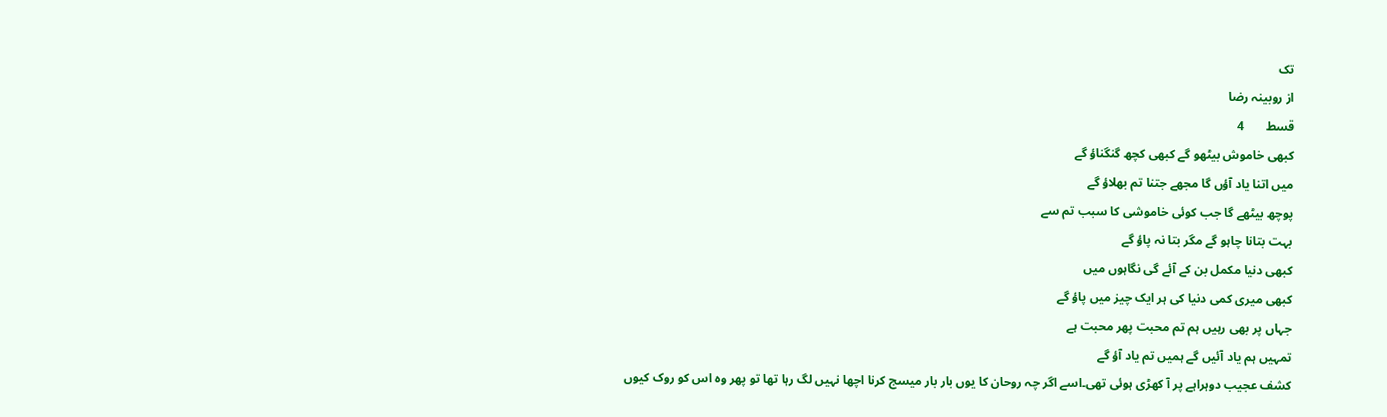تک
از روبینہ رضا
قسط       4
کبھی خاموش بیٹھو گے کبھی کچھ گنگناؤ گے
میں اتنا یاد آؤں گا مجھے جتنا تم بھلاؤ گے
پوچھ بیٹھے گا جب کوئی خاموشی کا سبب تم سے
بہت بتانا چاہو گے مگر بتا نہ پاؤ گے
کبھی دنیا مکمل بن کے آئے گی نگاہوں میں
کبھی میری کمی دنیا کی ہر ایک چیز میں پاؤ گے
جہاں پر بھی رہیں ہم تم محبت پھر محبت ہے
تمہیں ہم یاد آئیں گے ہمیں تم یاد آؤ گے
کشف عجیب دوہراہے پر آ کھڑی ہوئی تھی۔اسے اگر چہ روحان کا یوں بار بار میسج کرنا اچھا نہیں لگ رہا تھا تو پھر وہ اس کو روک کیوں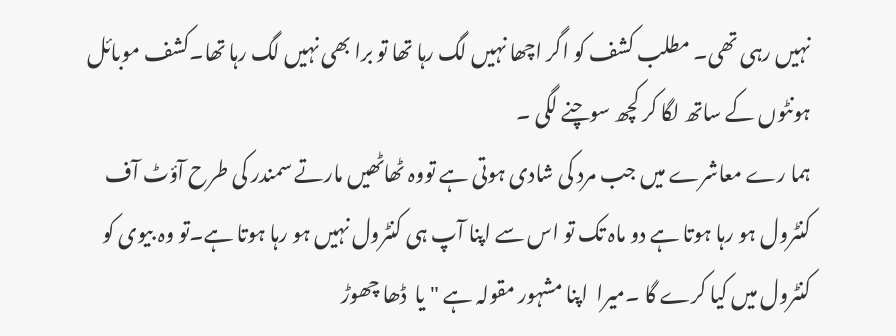نہیں رہی تھی۔ مطلب کشف کو اگر اچھا نہیں لگ رہا تھا تو برا بھی نہیں لگ رہا تھا۔کشف موبائل ہونٹوں کے ساتھ لگا کر کچھ سوچنے لگی ۔
ہما رے معاشرے میں جب مرد کی شادی ہوتی ہے تووہ ٹھاٹھیں مارتے سمندر کی طرح آؤٹ آف کنٹرول ہو رہا ہوتا ہے دو ماہ تک تو اس سے اپنا آپ ہی کنٹرول نہیں ہو رہا ہوتا ہے۔تو وہ بیوی کو کنٹرول میں کیا کرے گا ۔میرا  اپنا مشہور مقولہ ہے "یا  ڈھا چھوڑ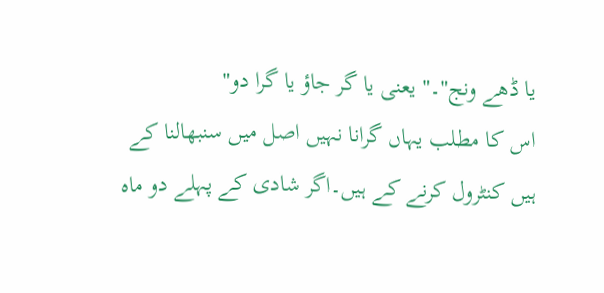یا ڈھے ونج"۔" یعنی یا گر جاؤ یا گرا دو"
اس کا مطلب یہاں گرانا نہیں اصل میں سنبھالنا کے ہیں کنٹرول کرنے کے ہیں۔اگر شادی کے پہلے دو ماہ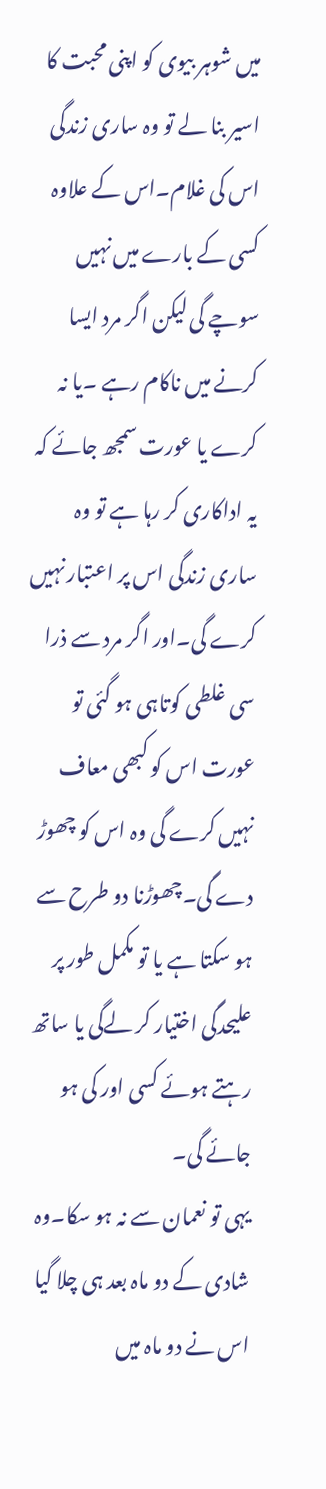میں شوہر بیوی کو اپنی محبت کا اسیر بنا لے تو وہ ساری زندگی اس کی غلام۔اس کے علاوہ کسی کے بارے میں نہیں سوچے گی لیکن اگر مرد ایسا کرنے میں ناکام رہے ۔یا نہ کرے یا عورت سمجھ جائے کہ یہ اداکاری کر رہا ہے تو وہ ساری زندگی اس پر اعتبار نہیں کرے گی۔اور اگر مرد سے ذرا سی غلطی کوتاہی ہو گئی تو عورت اس کو کبھی معاف نہیں کرے گی وہ اس کو چھوڑ دے گی۔چھوڑنا دو طرح سے ہو سکتا ہے یا تو مکمل طور پر علیحدگی اختیار کر لےگی یا ساتھ رہتے ہوئے کسی اور کی ہو جائے گی۔
یہی تو نعمان سے نہ ہو سکا۔وہ شادی کے دو ماہ بعد ہی چلا گیا اس نے دو ماہ میں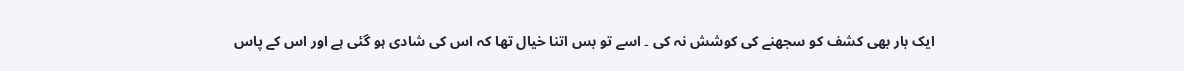ایک بار بھی کشف کو سجھنے کی کوشش نہ کی ۔ اسے تو بس اتنا خیال تھا کہ اس کی شادی ہو گئی ہے اور اس کے پاس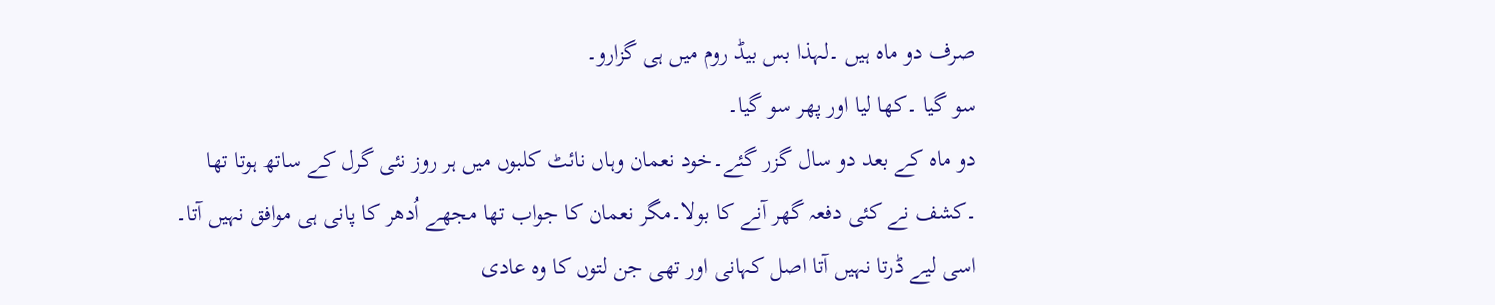صرف دو ماہ ہیں ۔لہذا بس بیڈ روم میں ہی گزارو۔
سو گیا ۔کھا لیا اور پھر سو گیا۔
دو ماہ کے بعد دو سال گزر گئے۔خود نعمان وہاں نائٹ کلبوں میں ہر روز نئی گرل کے ساتھ ہوتا تھا ۔کشف نے کئی دفعہ گھر آنے کا بولا۔مگر نعمان کا جواب تھا مجھے اُدھر کا پانی ہی موافق نہیں آتا۔ اسی لیے ڈرتا نہیں آتا اصل کہانی اور تھی جن لتوں کا وہ عادی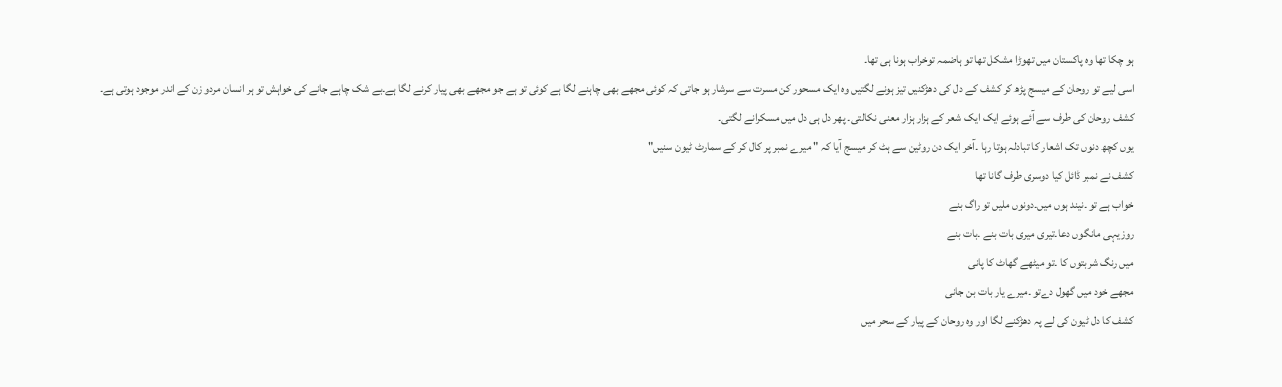ہو چکا تھا وہ پاکستان میں تھوڑا مشکل تھا تو ہاضمہ توخراب ہونا ہی تھا۔
اسی لیے تو روحان کے میسج پڑھ کر کشف کے دل کی دھڑکنیں تیز ہونے لگتیں وہ ایک مسحور کن مسرت سے سرشار ہو جاتی کہ کوئی مجھے بھی چاہنے لگا ہے کوئی تو ہے جو مجھے بھی پیار کرنے لگا ہے۔بے شک چاہے جانے کی خواہش تو ہر انسان مردو زن کے اندر موجود ہوتی ہے۔
کشف روحان کی طرف سے آئے ہوئے ایک ایک شعر کے ہزار ہزار معنی نکالتی۔ پھر دل ہی دل میں مسکرانے لگتی۔
یوں کچھ دنوں تک اشعار کا تبادلہ ہوتا رہا ۔آخر ایک دن روٹین سے ہٹ کر میسج آیا کہ " میرے نمبر پر کال کر کے سمارٹ ٹیون سنیں"
کشف نے نمبر ڈائل کیا دوسری طرف گانا تھا
خواب ہے تو ۔نیند ہوں میں۔دونوں ملیں تو راگ بنے
روزیہی مانگوں دعا۔تیری میری بات بنے ۔بات بنے
میں رنگ شربتوں کا ۔تو میٹھے گھاٹ کا پانی
مجھے خود میں گھول دےتو ۔میرے یار بات بن جانی
کشف کا دل ٹیون کی لے پہ دھڑکنے لگا اور وہ روحان کے پیار کے سحر میں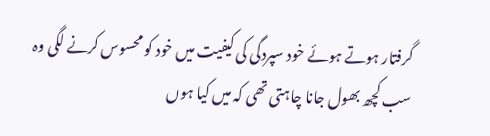گرفتار ہوتے ہوئے خود سپردگی کی کیفیت میں خود کو محسوس کرنے لگی وہ سب کچھ بھول جانا چاہتی تھی کہ میں کیا ہوں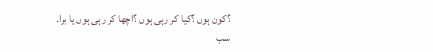؟کون ہوں ؟کیا کر رہی ہوں ؟اچھا کر رہی ہوں یا برا۔ سب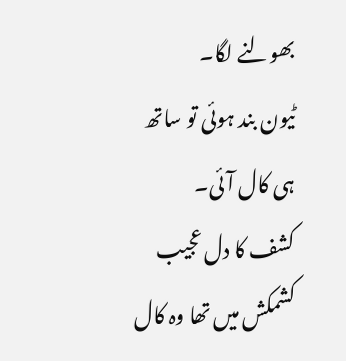بھولنے لگا۔
ٹیون بند ہوئی تو ساتھ ہی کال آئی۔
کشف کا دل عجیب کشمکش میں تھا وہ کال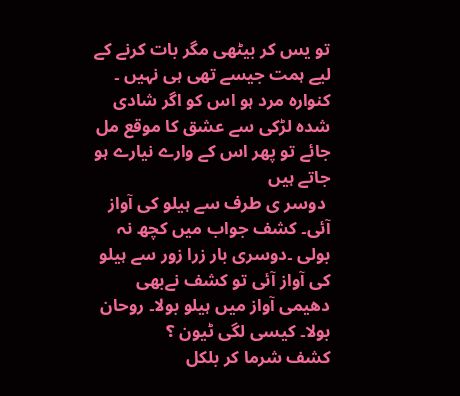تو یس کر بیٹھی مگر بات کرنے کے لیے ہمت جیسے تھی ہی نہیں ۔
کنوارہ مرد ہو اس کو اگر شادی شدہ لڑکی سے عشق کا موقع مل جائے تو پھر اس کے وارے نیارے ہو جاتے ہیں
 دوسر ی طرف سے ہیلو کی آواز آئی۔ کشف جواب میں کچھ نہ بولی ۔دوسری بار زرا زور سے ہیلو کی آواز آئی تو کشف نےبھی دھیمی آواز میں ہیلو بولا۔ روحان بولا۔ کیسی لگی ٹیون ؟
کشف شرما کر بلکل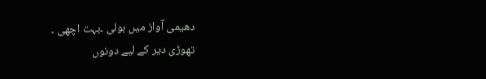دھیمی آواز میں بولی ۔بہت اچھی ۔
تھوڑی دیر کے لیے دونوں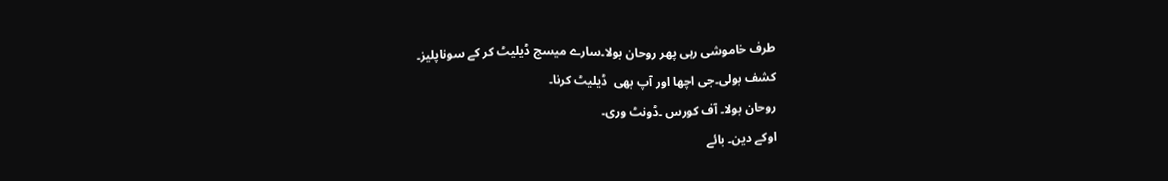طرف خاموشی رہی پھر روحان بولا۔سارے میسج ڈیلیٹ کر کے سوناپلیز۔
کشف بولی۔جی اچھا اور آپ بھی  ڈیلیٹ کرنا۔
روحان بولا۔ آف کورس ۔ڈونٹ وری۔
اوکے دین۔ بائے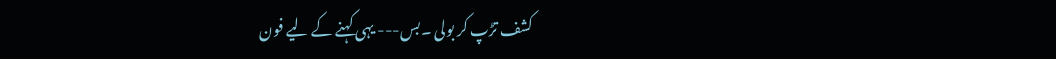کشف تڑپ کر بولی ۔بس--- یہی کہنے کے لیے فون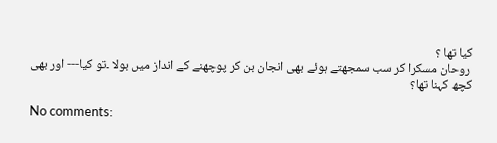کیا تھا ؟
 روحان مسکرا کر سب سمجھتے ہوئے بھی انجان بن کر پوچھنے کے انداز میں بولا ۔تو کیا--- اور بھی کچھ کہنا تھا؟

No comments: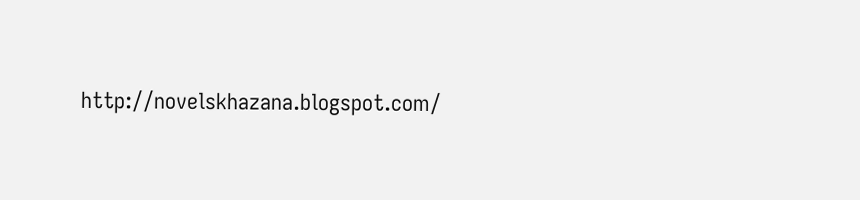http://novelskhazana.blogspot.com/